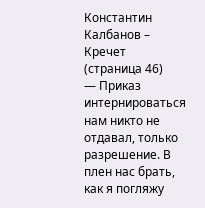Константин Калбанов – Кречет (страница 46)
— Приказ интернироваться нам никто не отдавал, только разрешение. В плен нас брать, как я погляжу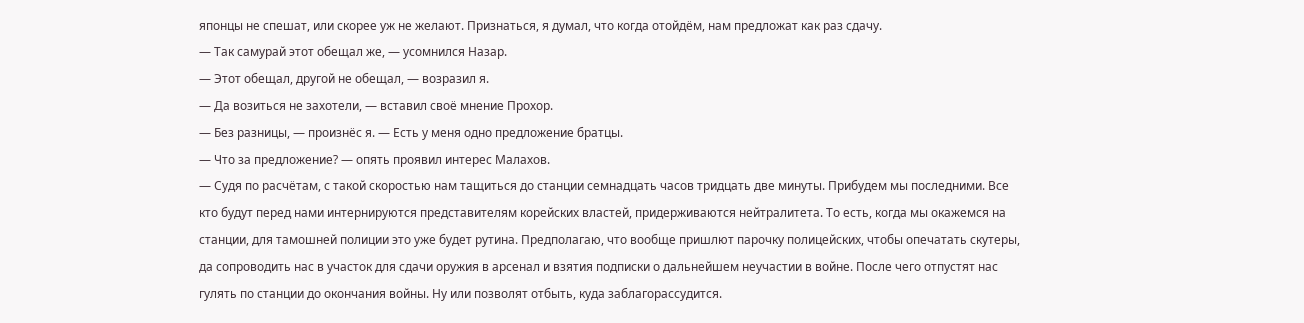японцы не спешат, или скорее уж не желают. Признаться, я думал, что когда отойдём, нам предложат как раз сдачу.
— Так самурай этот обещал же, — усомнился Назар.
— Этот обещал, другой не обещал, — возразил я.
— Да возиться не захотели, — вставил своё мнение Прохор.
— Без разницы, — произнёс я. — Есть у меня одно предложение братцы.
— Что за предложение? — опять проявил интерес Малахов.
— Судя по расчётам, с такой скоростью нам тащиться до станции семнадцать часов тридцать две минуты. Прибудем мы последними. Все кто будут перед нами интернируются представителям корейских властей, придерживаются нейтралитета. То есть, когда мы окажемся на станции, для тамошней полиции это уже будет рутина. Предполагаю, что вообще пришлют парочку полицейских, чтобы опечатать скутеры, да сопроводить нас в участок для сдачи оружия в арсенал и взятия подписки о дальнейшем неучастии в войне. После чего отпустят нас гулять по станции до окончания войны. Ну или позволят отбыть, куда заблагорассудится.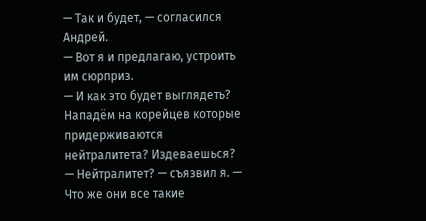— Так и будет, — согласился Андрей.
— Вот я и предлагаю, устроить им сюрприз.
— И как это будет выглядеть? Нападём на корейцев которые придерживаются нейтралитета? Издеваешься?
— Нейтралитет? — съязвил я. — Что же они все такие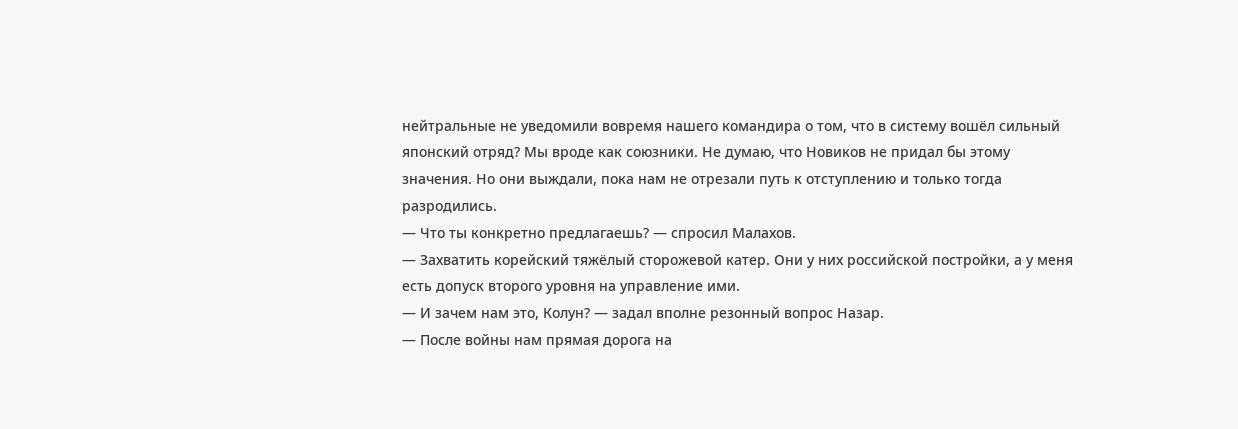нейтральные не уведомили вовремя нашего командира о том, что в систему вошёл сильный японский отряд? Мы вроде как союзники. Не думаю, что Новиков не придал бы этому значения. Но они выждали, пока нам не отрезали путь к отступлению и только тогда разродились.
— Что ты конкретно предлагаешь? — спросил Малахов.
— Захватить корейский тяжёлый сторожевой катер. Они у них российской постройки, а у меня есть допуск второго уровня на управление ими.
— И зачем нам это, Колун? — задал вполне резонный вопрос Назар.
— После войны нам прямая дорога на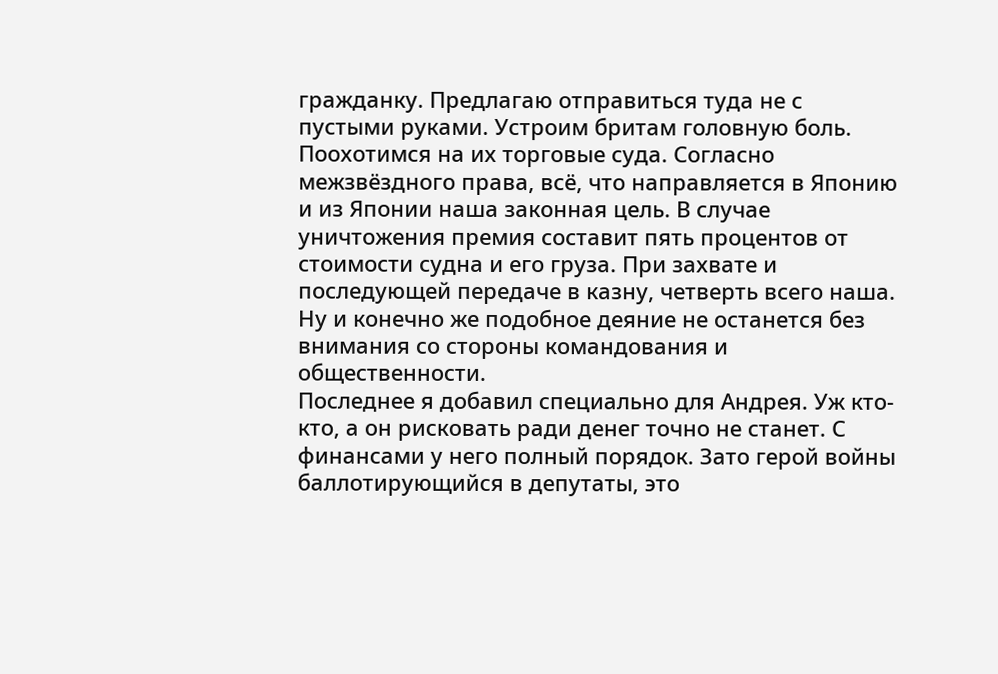гражданку. Предлагаю отправиться туда не с пустыми руками. Устроим бритам головную боль. Поохотимся на их торговые суда. Согласно межзвёздного права, всё, что направляется в Японию и из Японии наша законная цель. В случае уничтожения премия составит пять процентов от стоимости судна и его груза. При захвате и последующей передаче в казну, четверть всего наша. Ну и конечно же подобное деяние не останется без внимания со стороны командования и общественности.
Последнее я добавил специально для Андрея. Уж кто-кто, а он рисковать ради денег точно не станет. С финансами у него полный порядок. Зато герой войны баллотирующийся в депутаты, это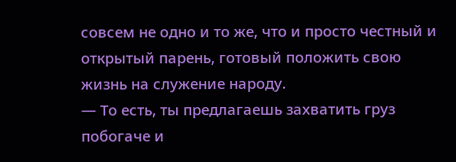совсем не одно и то же, что и просто честный и открытый парень, готовый положить свою жизнь на служение народу.
— То есть, ты предлагаешь захватить груз побогаче и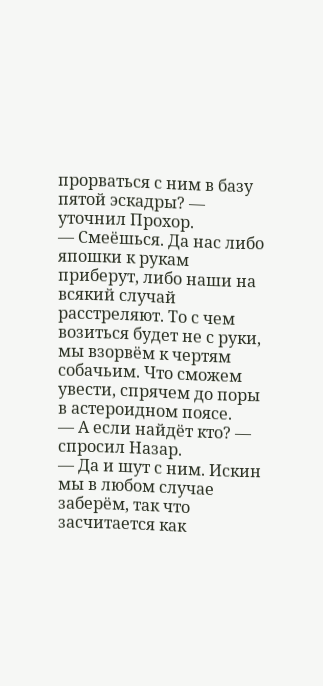прорваться с ним в базу пятой эскадры? — уточнил Прохор.
— Смеёшься. Да нас либо япошки к рукам приберут, либо наши на всякий случай расстреляют. То с чем возиться будет не с руки, мы взорвём к чертям собачьим. Что сможем увести, спрячем до поры в астероидном поясе.
— А если найдёт кто? — спросил Назар.
— Да и шут с ним. Искин мы в любом случае заберём, так что засчитается как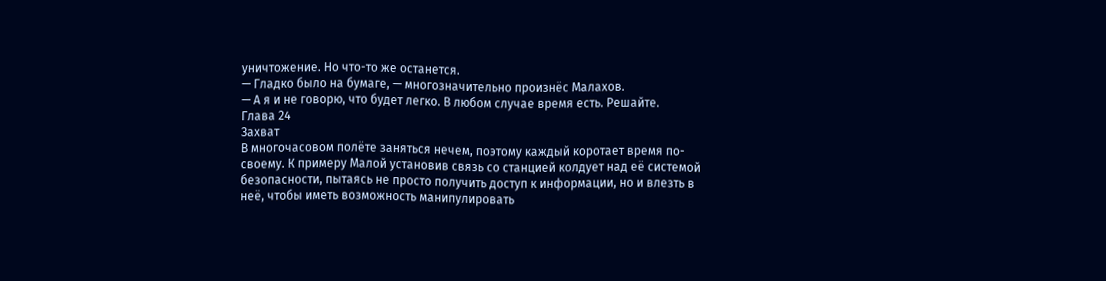уничтожение. Но что-то же останется.
— Гладко было на бумаге, — многозначительно произнёс Малахов.
— А я и не говорю, что будет легко. В любом случае время есть. Решайте.
Глава 24
Захват
В многочасовом полёте заняться нечем, поэтому каждый коротает время по-своему. К примеру Малой установив связь со станцией колдует над её системой безопасности, пытаясь не просто получить доступ к информации, но и влезть в неё, чтобы иметь возможность манипулировать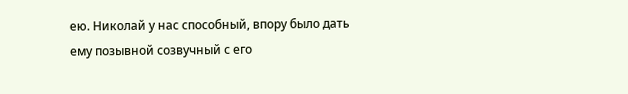ею. Николай у нас способный, впору было дать ему позывной созвучный с его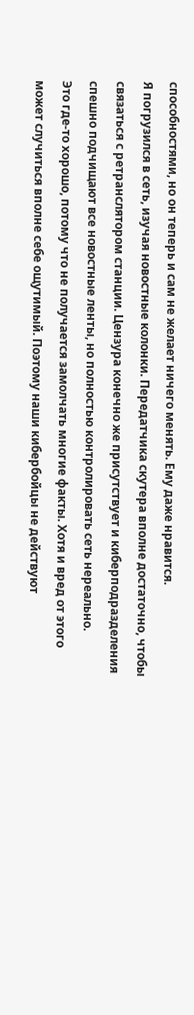способностями, но он теперь и сам не желает ничего менять. Ему даже нравится.
Я погрузился в сеть, изучая новостные колонки. Передатчика скутера вполне достаточно, чтобы связаться с ретранслятором станции. Цензура конечно же присутствует и киберподразделения спешно подчищают все новостные ленты, но полностью контролировать сеть нереально.
Это где-то хорошо, потому что не получается замолчать многие факты. Хотя и вред от этого может случиться вполне себе ощутимый. Поэтому наши кибербойцы не действуют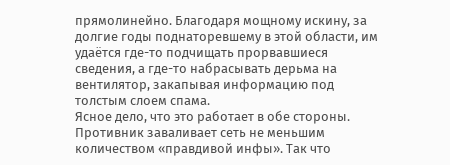прямолинейно. Благодаря мощному искину, за долгие годы поднаторевшему в этой области, им удаётся где-то подчищать прорвавшиеся сведения, а где-то набрасывать дерьма на вентилятор, закапывая информацию под толстым слоем спама.
Ясное дело, что это работает в обе стороны. Противник заваливает сеть не меньшим количеством «правдивой инфы». Так что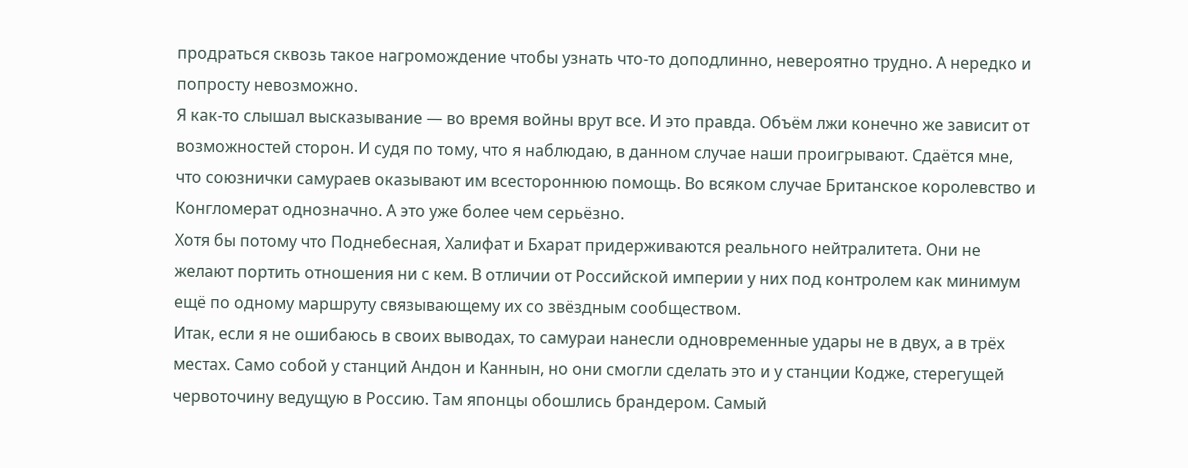продраться сквозь такое нагромождение чтобы узнать что-то доподлинно, невероятно трудно. А нередко и попросту невозможно.
Я как-то слышал высказывание — во время войны врут все. И это правда. Объём лжи конечно же зависит от возможностей сторон. И судя по тому, что я наблюдаю, в данном случае наши проигрывают. Сдаётся мне, что союзнички самураев оказывают им всестороннюю помощь. Во всяком случае Британское королевство и Конгломерат однозначно. А это уже более чем серьёзно.
Хотя бы потому что Поднебесная, Халифат и Бхарат придерживаются реального нейтралитета. Они не желают портить отношения ни с кем. В отличии от Российской империи у них под контролем как минимум ещё по одному маршруту связывающему их со звёздным сообществом.
Итак, если я не ошибаюсь в своих выводах, то самураи нанесли одновременные удары не в двух, а в трёх местах. Само собой у станций Андон и Каннын, но они смогли сделать это и у станции Кодже, стерегущей червоточину ведущую в Россию. Там японцы обошлись брандером. Самый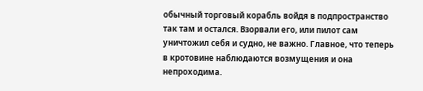обычный торговый корабль войдя в подпространство так там и остался. Взорвали его, или пилот сам уничтожил себя и судно, не важно. Главное, что теперь в кротовине наблюдаются возмущения и она непроходима.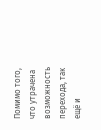Помимо того, что утрачена возможность перехода, так ещё и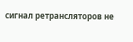сигнал ретрансляторов не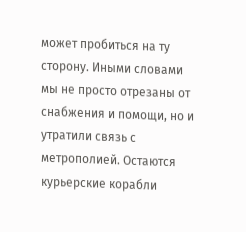может пробиться на ту сторону. Иными словами мы не просто отрезаны от снабжения и помощи, но и утратили связь с метрополией. Остаются курьерские корабли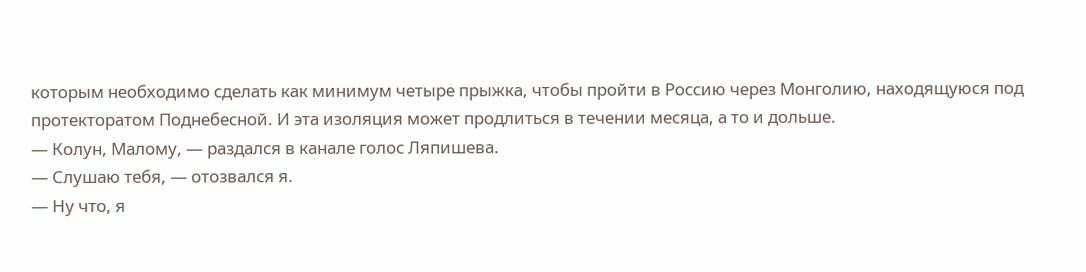которым необходимо сделать как минимум четыре прыжка, чтобы пройти в Россию через Монголию, находящуюся под протекторатом Поднебесной. И эта изоляция может продлиться в течении месяца, а то и дольше.
— Колун, Малому, — раздался в канале голос Ляпишева.
— Слушаю тебя, — отозвался я.
— Ну что, я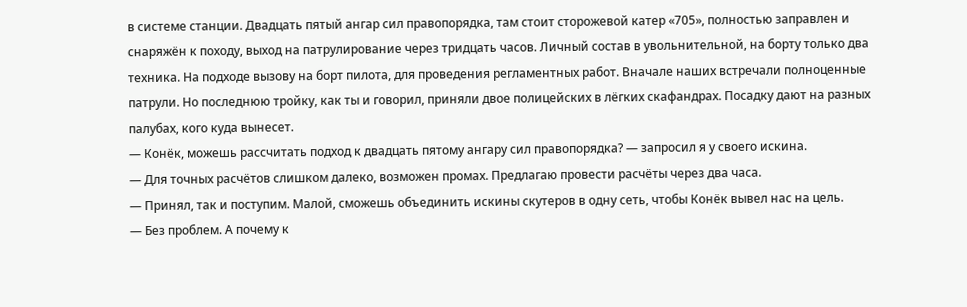в системе станции. Двадцать пятый ангар сил правопорядка, там стоит сторожевой катер «705», полностью заправлен и снаряжён к походу, выход на патрулирование через тридцать часов. Личный состав в увольнительной, на борту только два техника. На подходе вызову на борт пилота, для проведения регламентных работ. Вначале наших встречали полноценные патрули. Но последнюю тройку, как ты и говорил, приняли двое полицейских в лёгких скафандрах. Посадку дают на разных палубах, кого куда вынесет.
— Конёк, можешь рассчитать подход к двадцать пятому ангару сил правопорядка? — запросил я у своего искина.
— Для точных расчётов слишком далеко, возможен промах. Предлагаю провести расчёты через два часа.
— Принял, так и поступим. Малой, сможешь объединить искины скутеров в одну сеть, чтобы Конёк вывел нас на цель.
— Без проблем. А почему к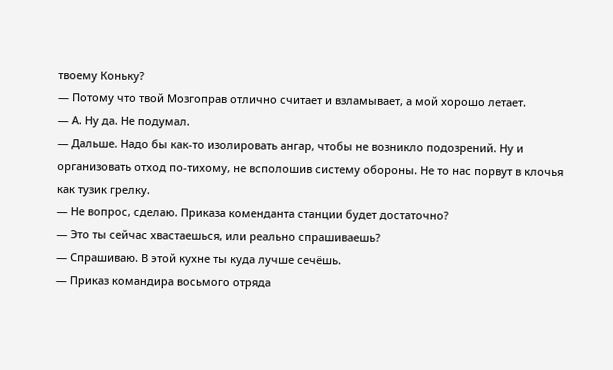твоему Коньку?
— Потому что твой Мозгоправ отлично считает и взламывает, а мой хорошо летает.
— А. Ну да. Не подумал.
— Дальше. Надо бы как-то изолировать ангар, чтобы не возникло подозрений. Ну и организовать отход по-тихому, не всполошив систему обороны. Не то нас порвут в клочья как тузик грелку.
— Не вопрос, сделаю. Приказа коменданта станции будет достаточно?
— Это ты сейчас хвастаешься, или реально спрашиваешь?
— Спрашиваю. В этой кухне ты куда лучше сечёшь.
— Приказ командира восьмого отряда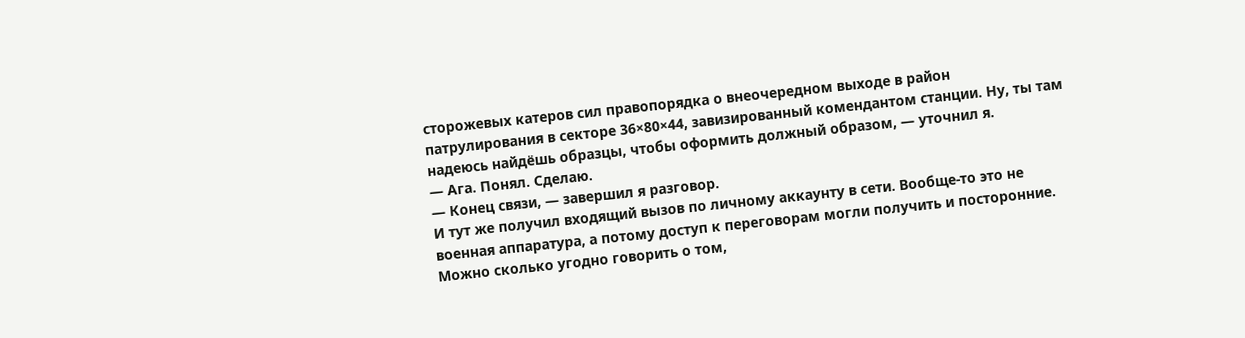сторожевых катеров сил правопорядка о внеочередном выходе в район патрулирования в секторе 36×80×44, завизированный комендантом станции. Ну, ты там надеюсь найдёшь образцы, чтобы оформить должный образом, — уточнил я.
— Ага. Понял. Сделаю.
— Конец связи, — завершил я разговор.
И тут же получил входящий вызов по личному аккаунту в сети. Вообще-то это не военная аппаратура, а потому доступ к переговорам могли получить и посторонние. Можно сколько угодно говорить о том,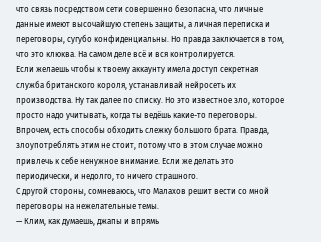что связь посредством сети совершенно безопасна, что личные данные имеют высочайшую степень защиты, а личная переписка и переговоры, сугубо конфиденциальны. Но правда заключается в том, что это клюква. На самом деле всё и вся контролируется.
Если желаешь чтобы к твоему аккаунту имела доступ секретная служба британского короля, устанавливай нейросеть их производства. Ну так далее по списку. Но это известное зло, которое просто надо учитывать, когда ты ведёшь какие-то переговоры. Впрочем, есть способы обходить слежку большого брата. Правда, злоупотреблять этим не стоит, потому что в этом случае можно привлечь к себе ненужное внимание. Если же делать это периодически, и недолго, то ничего страшного.
С другой стороны, сомневаюсь, что Малахов решит вести со мной переговоры на нежелательные темы.
— Клим, как думаешь, джапы и впрямь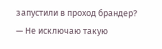запустили в проход брандер?
— Не исключаю такую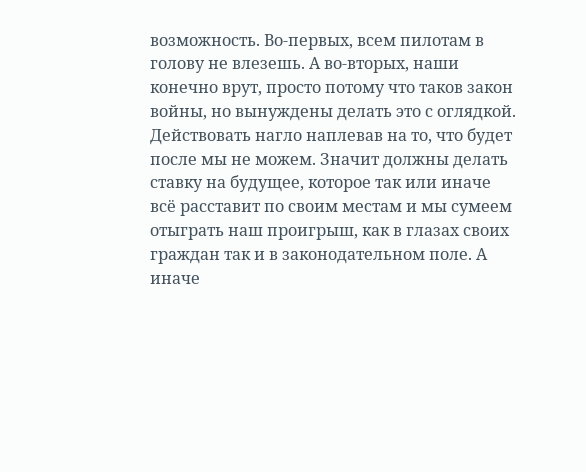возможность. Во-первых, всем пилотам в голову не влезешь. А во-вторых, наши конечно врут, просто потому что таков закон войны, но вынуждены делать это с оглядкой. Действовать нагло наплевав на то, что будет после мы не можем. Значит должны делать ставку на будущее, которое так или иначе всё расставит по своим местам и мы сумеем отыграть наш проигрыш, как в глазах своих граждан так и в законодательном поле. А иначе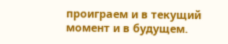проиграем и в текущий момент и в будущем.